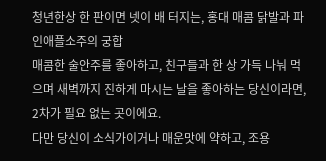청년한상 한 판이면 넷이 배 터지는, 홍대 매콤 닭발과 파인애플소주의 궁합
매콤한 술안주를 좋아하고, 친구들과 한 상 가득 나눠 먹으며 새벽까지 진하게 마시는 날을 좋아하는 당신이라면, 2차가 필요 없는 곳이에요.
다만 당신이 소식가이거나 매운맛에 약하고, 조용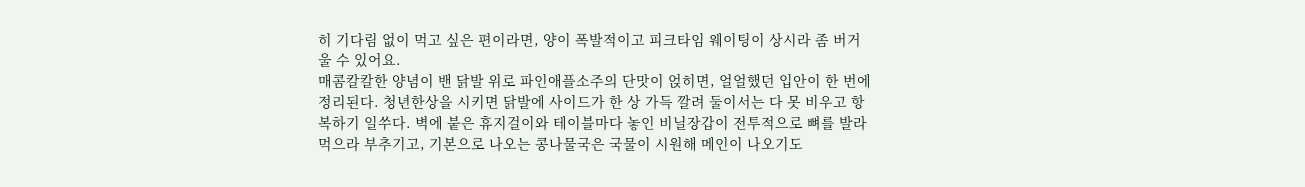히 기다림 없이 먹고 싶은 편이라면, 양이 폭발적이고 피크타임 웨이팅이 상시라 좀 버거울 수 있어요.
매콤칼칼한 양념이 밴 닭발 위로 파인애플소주의 단맛이 얹히면, 얼얼했던 입안이 한 번에 정리된다. 청년한상을 시키면 닭발에 사이드가 한 상 가득 깔려 둘이서는 다 못 비우고 항복하기 일쑤다. 벽에 붙은 휴지걸이와 테이블마다 놓인 비닐장갑이 전투적으로 뼈를 발라 먹으라 부추기고, 기본으로 나오는 콩나물국은 국물이 시원해 메인이 나오기도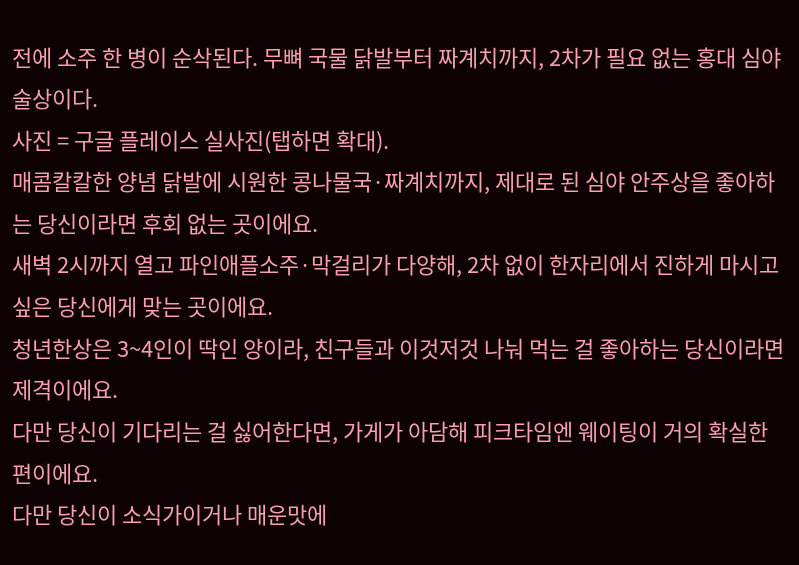전에 소주 한 병이 순삭된다. 무뼈 국물 닭발부터 짜계치까지, 2차가 필요 없는 홍대 심야 술상이다.
사진 = 구글 플레이스 실사진(탭하면 확대).
매콤칼칼한 양념 닭발에 시원한 콩나물국·짜계치까지, 제대로 된 심야 안주상을 좋아하는 당신이라면 후회 없는 곳이에요.
새벽 2시까지 열고 파인애플소주·막걸리가 다양해, 2차 없이 한자리에서 진하게 마시고 싶은 당신에게 맞는 곳이에요.
청년한상은 3~4인이 딱인 양이라, 친구들과 이것저것 나눠 먹는 걸 좋아하는 당신이라면 제격이에요.
다만 당신이 기다리는 걸 싫어한다면, 가게가 아담해 피크타임엔 웨이팅이 거의 확실한 편이에요.
다만 당신이 소식가이거나 매운맛에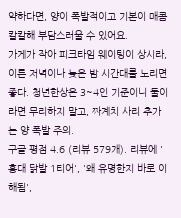약하다면, 양이 폭발적이고 기본이 매콤칼칼해 부담스러울 수 있어요.
가게가 작아 피크타임 웨이팅이 상시라, 이른 저녁이나 늦은 밤 시간대를 노리면 좋다. 청년한상은 3~4인 기준이니 둘이라면 무리하지 말고, 짜계치 사리 추가는 양 폭발 주의.
구글 평점 4.6 (리뷰 579개). 리뷰에 '홍대 닭발 1티어', '왜 유명한지 바로 이해됨',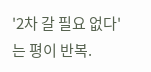'2차 갈 필요 없다'는 평이 반복.